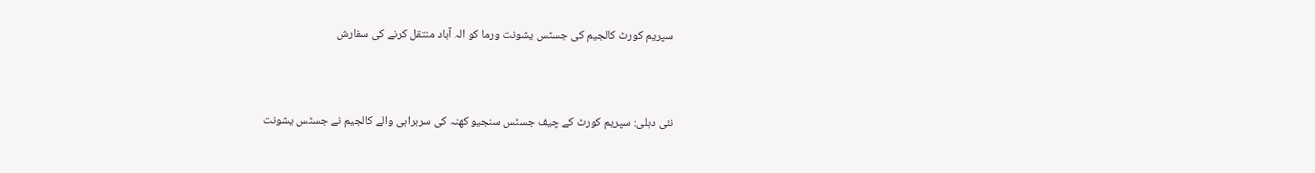سپریم کورٹ کالجیم کی جسٹس یشونت ورما کو الہ آباد منتقل کرنے کی سفارش



نئی دہلی: سپریم کورٹ کے چیف جسٹس سنجیو کھنہ کی سربراہی والے کالجیم نے جسٹس یشونت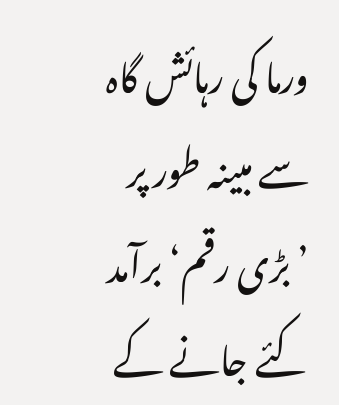ورما کی رہائش گاہ سے مبینہ طور پر ’بڑی رقم‘ برآمد کئے جانے کے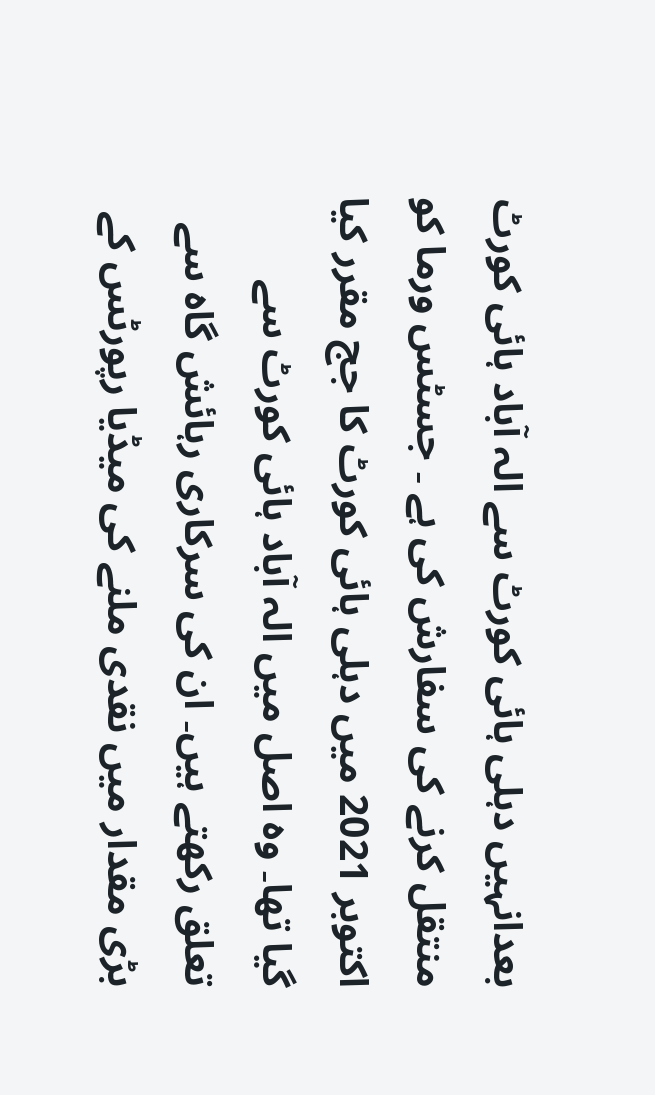بعدانہیں دہلی ہائی کورٹ سے الہ آباد ہائی کورٹ منتقل کرنے کی سفارش کی ہے ۔ جسٹس ورما کو اکتوبر 2021 میں دہلی ہائی کورٹ کا جج مقرر کیا گیا تھا۔ وہ اصل میں الہ آباد ہائی کورٹ سے تعلق رکھتے ہیں۔ ان کی سرکاری رہائش گاہ سے بڑی مقدار میں نقدی ملنے کی میڈیا رپورٹس کے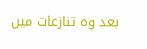بعد وہ تنازعات میں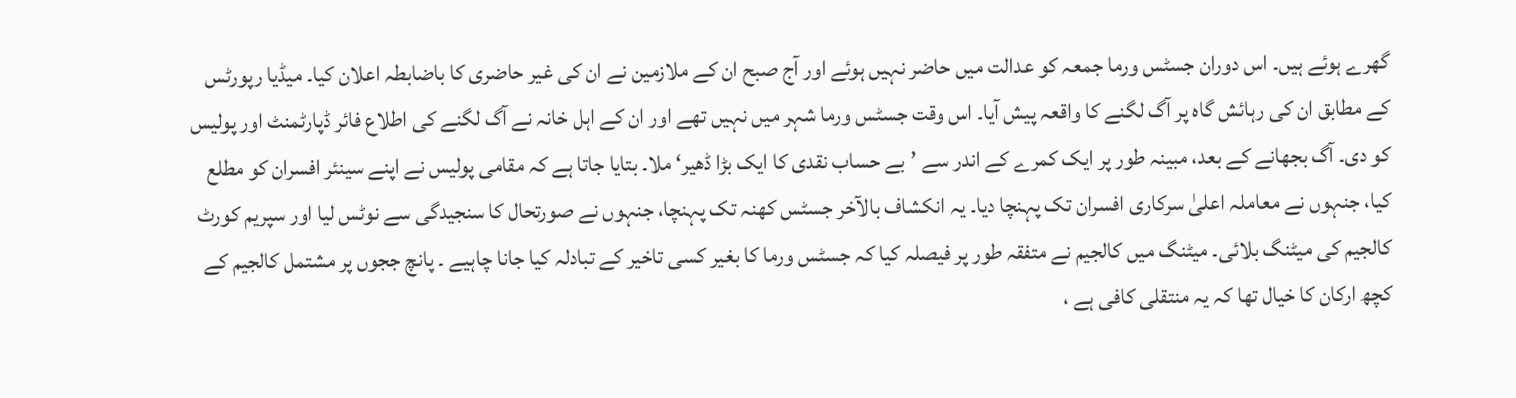گھرے ہوئے ہیں۔ اس دوران جسٹس ورما جمعہ کو عدالت میں حاضر نہیں ہوئے اور آج صبح ان کے ملازمین نے ان کی غیر حاضری کا باضابطہ اعلان کیا۔ میڈیا رپورٹس کے مطابق ان کی رہائش گاہ پر آگ لگنے کا واقعہ پیش آیا۔ اس وقت جسٹس ورما شہر میں نہیں تھے اور ان کے اہل خانہ نے آگ لگنے کی اطلاع فائر ڈپارٹمنٹ اور پولیس کو دی۔ آگ بجھانے کے بعد، مبینہ طور پر ایک کمرے کے اندر سے ’بے حساب نقدی کا ایک بڑا ڈھیر‘ ملا۔ بتایا جاتا ہے کہ مقامی پولیس نے اپنے سینئر افسران کو مطلع کیا، جنہوں نے معاملہ اعلیٰ سرکاری افسران تک پہنچا دیا۔ یہ انکشاف بالآخر جسٹس کھنہ تک پہنچا، جنہوں نے صورتحال کا سنجیدگی سے نوٹس لیا اور سپریم کورٹ کالجیم کی میٹنگ بلائی۔ میٹنگ میں کالجیم نے متفقہ طور پر فیصلہ کیا کہ جسٹس ورما کا بغیر کسی تاخیر کے تبادلہ کیا جانا چاہیے ۔ پانچ ججوں پر مشتمل کالجیم کے کچھ ارکان کا خیال تھا کہ یہ منتقلی کافی ہے ،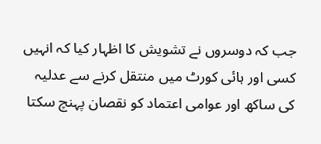جب کہ دوسروں نے تشویش کا اظہار کیا کہ انہیں کسی اور ہائی کورٹ میں منتقل کرنے سے عدلیہ کی ساکھ اور عوامی اعتماد کو نقصان پہنچ سکتا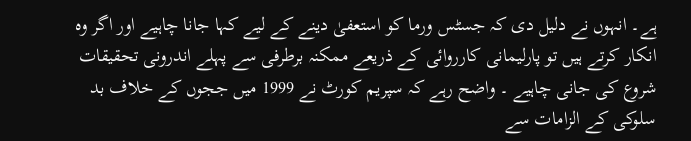ہے۔ انہوں نے دلیل دی کہ جسٹس ورما کو استعفیٰ دینے کے لیے کہا جانا چاہیے اور اگر وہ انکار کرتے ہیں تو پارلیمانی کارروائی کے ذریعے ممکنہ برطرفی سے پہلے اندرونی تحقیقات شروع کی جانی چاہیے ۔ واضح رہے کہ سپریم کورٹ نے 1999 میں ججوں کے خلاف بد سلوکی کے الزامات سے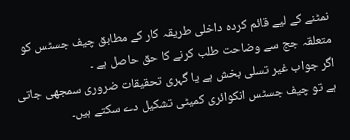نمٹنے کے لیے قائم کردہ داخلی طریقہ کار کے مطابق چیف جسٹس کو متعلقہ جج سے وضاحت طلب کرنے کا حق حاصل ہے ۔
اگر جواب غیر تسلی بخش ہے یا گہری تحقیقات ضروری سمجھی جاتی ہے تو چیف جسٹس انکوائری کمیٹی تشکیل دے سکتے ہیں۔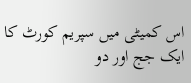اس کمیٹی میں سپریم کورٹ کا ایک جج اور دو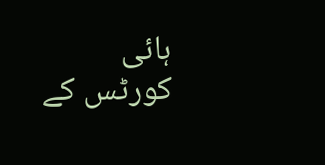ہائی کورٹس کے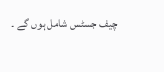چیف جسٹس شامل ہوں گے ۔